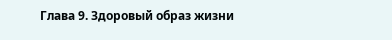Глава 9. Здоровый образ жизни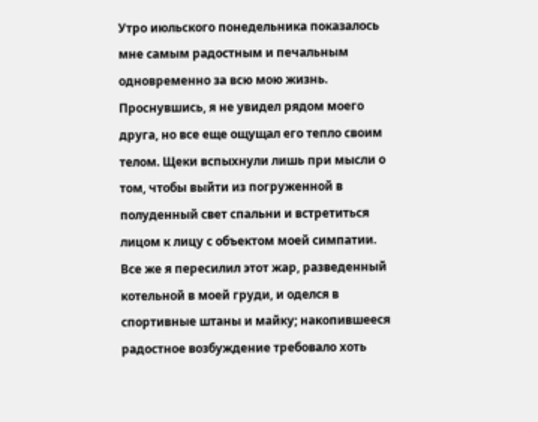Утро июльского понедельника показалось мне самым радостным и печальным одновременно за всю мою жизнь. Проснувшись, я не увидел рядом моего друга, но все еще ощущал его тепло своим телом. Щеки вспыхнули лишь при мысли о том, чтобы выйти из погруженной в полуденный свет спальни и встретиться лицом к лицу с объектом моей симпатии.
Все же я пересилил этот жар, разведенный котельной в моей груди, и оделся в спортивные штаны и майку; накопившееся радостное возбуждение требовало хоть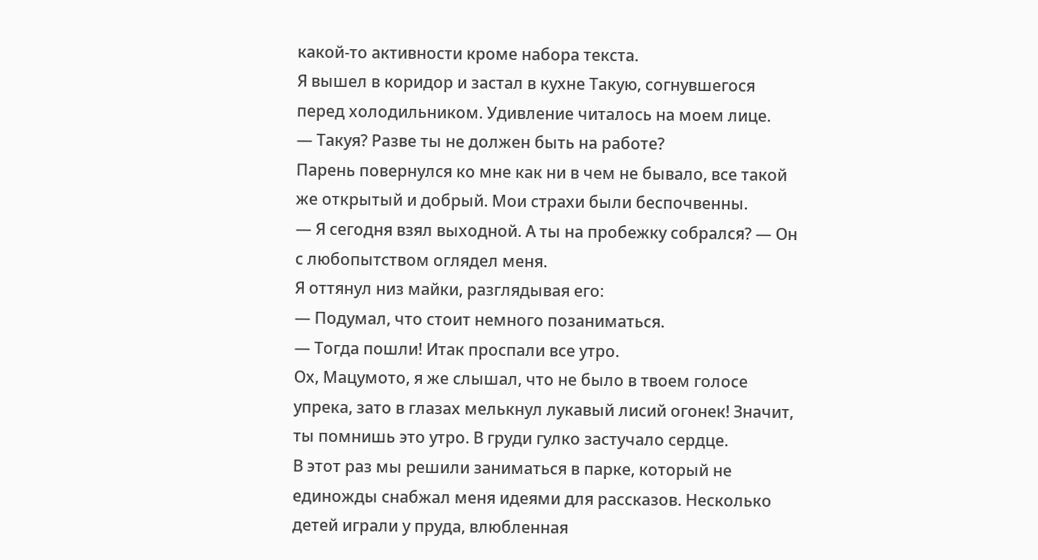какой-то активности кроме набора текста.
Я вышел в коридор и застал в кухне Такую, согнувшегося перед холодильником. Удивление читалось на моем лице.
— Такуя? Разве ты не должен быть на работе?
Парень повернулся ко мне как ни в чем не бывало, все такой же открытый и добрый. Мои страхи были беспочвенны.
— Я сегодня взял выходной. А ты на пробежку собрался? — Он с любопытством оглядел меня.
Я оттянул низ майки, разглядывая его:
— Подумал, что стоит немного позаниматься.
— Тогда пошли! Итак проспали все утро.
Ох, Мацумото, я же слышал, что не было в твоем голосе упрека, зато в глазах мелькнул лукавый лисий огонек! Значит, ты помнишь это утро. В груди гулко застучало сердце.
В этот раз мы решили заниматься в парке, который не единожды снабжал меня идеями для рассказов. Несколько детей играли у пруда, влюбленная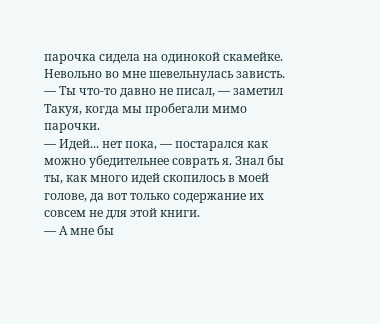парочка сидела на одинокой скамейке. Невольно во мне шевельнулась зависть.
— Ты что-то давно не писал, — заметил Такуя, когда мы пробегали мимо парочки.
— Идей... нет пока, — постарался как можно убедительнее соврать я. Знал бы ты, как много идей скопилось в моей голове, да вот только содержание их совсем не для этой книги.
— А мне бы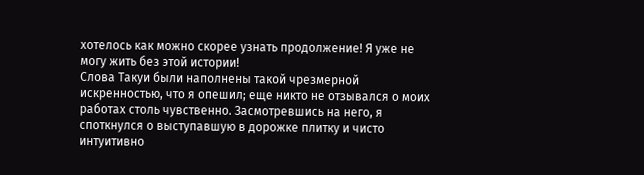хотелось как можно скорее узнать продолжение! Я уже не могу жить без этой истории!
Слова Такуи были наполнены такой чрезмерной искренностью, что я опешил; еще никто не отзывался о моих работах столь чувственно. Засмотревшись на него, я споткнулся о выступавшую в дорожке плитку и чисто интуитивно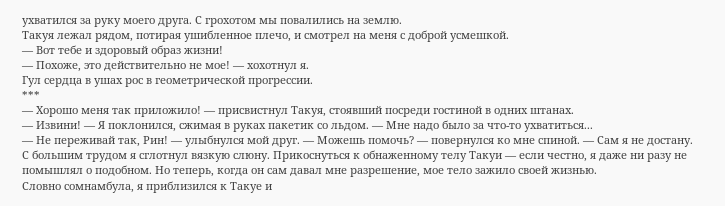ухватился за руку моего друга. С грохотом мы повалились на землю.
Такуя лежал рядом, потирая ушибленное плечо, и смотрел на меня с доброй усмешкой.
— Вот тебе и здоровый образ жизни!
— Похоже, это действительно не мое! — хохотнул я.
Гул сердца в ушах рос в геометрической прогрессии.
***
— Хорошо меня так приложило! — присвистнул Такуя, стоявший посреди гостиной в одних штанах.
— Извини! — Я поклонился, сжимая в руках пакетик со льдом. — Мне надо было за что-то ухватиться...
— Не переживай так, Рин! — улыбнулся мой друг. — Можешь помочь? — повернулся ко мне спиной. — Сам я не достану.
С большим трудом я сглотнул вязкую слюну. Прикоснуться к обнаженному телу Такуи — если честно, я даже ни разу не помышлял о подобном. Но теперь, когда он сам давал мне разрешение, мое тело зажило своей жизнью.
Словно сомнамбула, я приблизился к Такуе и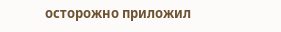осторожно приложил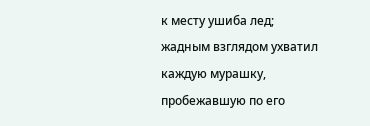к месту ушиба лед; жадным взглядом ухватил каждую мурашку, пробежавшую по его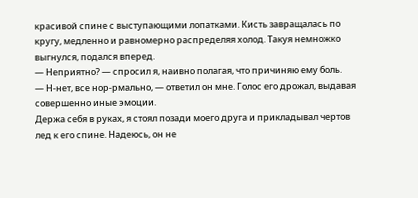красивой спине с выступающими лопатками. Кисть завращалась по кругу, медленно и равномерно распределяя холод. Такуя немножко выгнулся, подался вперед.
— Неприятно? — спросил я, наивно полагая, что причиняю ему боль.
— Н-нет, все нор-рмально, — ответил он мне. Голос его дрожал, выдавая совершенно иные эмоции.
Держа себя в руках, я стоял позади моего друга и прикладывал чертов лед к его спине. Надеюсь, он не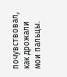почувствовал, как дрожали мои пальцы.